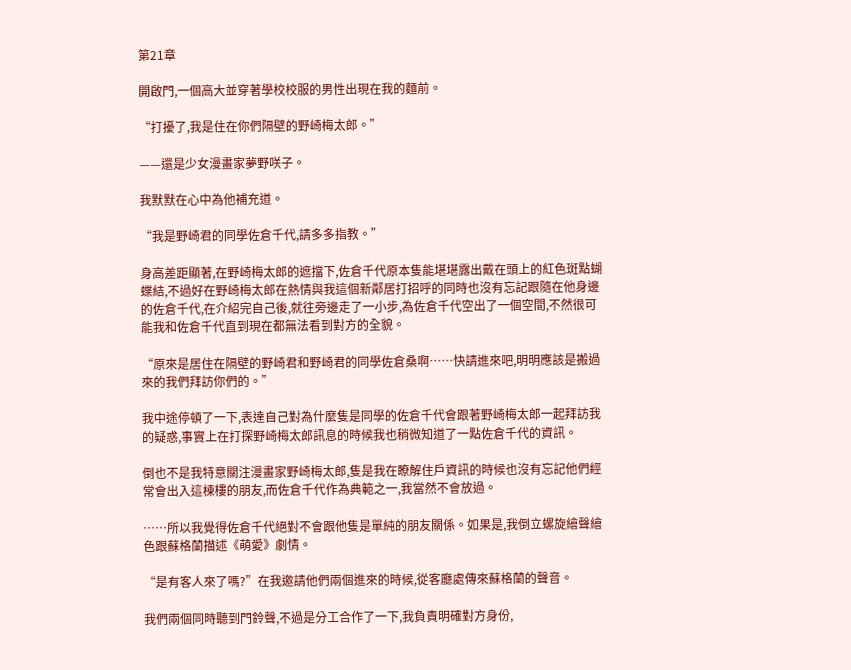第21章

開啟門,一個高大並穿著學校校服的男性出現在我的麵前。

“打擾了,我是住在你們隔壁的野崎梅太郎。”

——還是少女漫畫家夢野咲子。

我默默在心中為他補充道。

“我是野崎君的同學佐倉千代,請多多指教。”

身高差距顯著,在野崎梅太郎的遮擋下,佐倉千代原本隻能堪堪露出戴在頭上的紅色斑點蝴蝶結,不過好在野崎梅太郎在熱情與我這個新鄰居打招呼的同時也沒有忘記跟隨在他身邊的佐倉千代,在介紹完自己後,就往旁邊走了一小步,為佐倉千代空出了一個空間,不然很可能我和佐倉千代直到現在都無法看到對方的全貌。

“原來是居住在隔壁的野崎君和野崎君的同學佐倉桑啊……快請進來吧,明明應該是搬過來的我們拜訪你們的。”

我中途停頓了一下,表達自己對為什麼隻是同學的佐倉千代會跟著野崎梅太郎一起拜訪我的疑惑,事實上在打探野崎梅太郎訊息的時候我也稍微知道了一點佐倉千代的資訊。

倒也不是我特意關注漫畫家野崎梅太郎,隻是我在瞭解住戶資訊的時候也沒有忘記他們經常會出入這棟樓的朋友,而佐倉千代作為典範之一,我當然不會放過。

……所以我覺得佐倉千代絕對不會跟他隻是單純的朋友關係。如果是,我倒立螺旋繪聲繪色跟蘇格蘭描述《萌愛》劇情。

“是有客人來了嗎?”在我邀請他們兩個進來的時候,從客廳處傳來蘇格蘭的聲音。

我們兩個同時聽到門鈴聲,不過是分工合作了一下,我負責明確對方身份,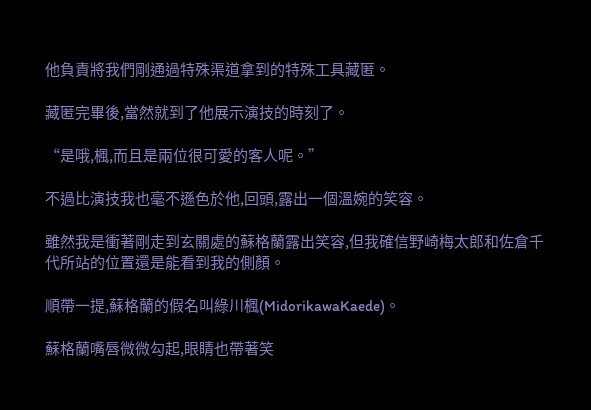他負責將我們剛通過特殊渠道拿到的特殊工具藏匿。

藏匿完畢後,當然就到了他展示演技的時刻了。

“是哦,楓,而且是兩位很可愛的客人呢。”

不過比演技我也毫不遜色於他,回頭,露出一個溫婉的笑容。

雖然我是衝著剛走到玄關處的蘇格蘭露出笑容,但我確信野崎梅太郎和佐倉千代所站的位置還是能看到我的側顏。

順帶一提,蘇格蘭的假名叫綠川楓(MidorikawaKaede)。

蘇格蘭嘴唇微微勾起,眼睛也帶著笑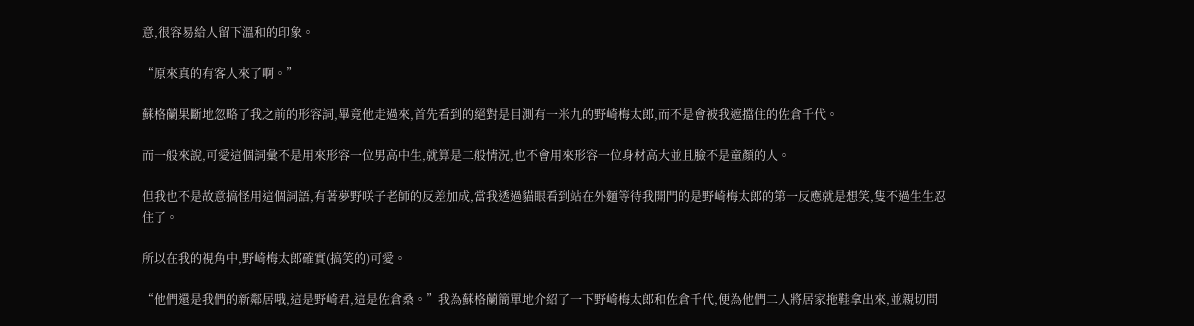意,很容易給人留下溫和的印象。

“原來真的有客人來了啊。”

蘇格蘭果斷地忽略了我之前的形容詞,畢竟他走過來,首先看到的絕對是目測有一米九的野崎梅太郎,而不是會被我遮擋住的佐倉千代。

而一般來說,可愛這個詞彙不是用來形容一位男高中生,就算是二般情況,也不會用來形容一位身材高大並且臉不是童顏的人。

但我也不是故意搞怪用這個詞語,有著夢野咲子老師的反差加成,當我透過貓眼看到站在外麵等待我開門的是野崎梅太郎的第一反應就是想笑,隻不過生生忍住了。

所以在我的視角中,野崎梅太郎確實(搞笑的)可愛。

“他們還是我們的新鄰居哦,這是野崎君,這是佐倉桑。”我為蘇格蘭簡單地介紹了一下野崎梅太郎和佐倉千代,便為他們二人將居家拖鞋拿出來,並親切問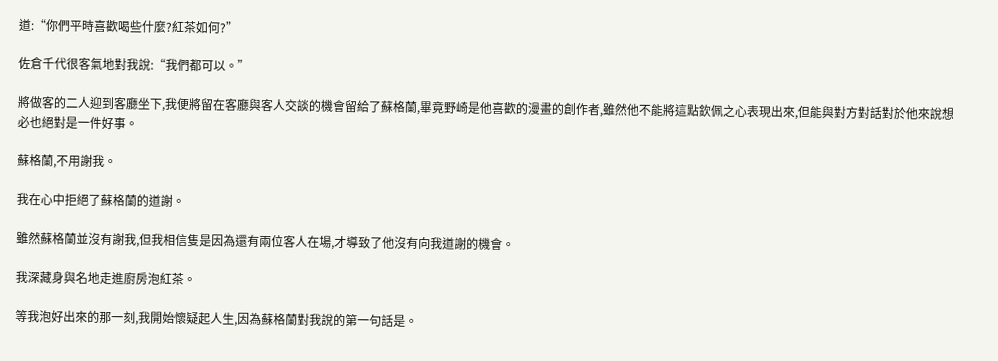道:“你們平時喜歡喝些什麼?紅茶如何?”

佐倉千代很客氣地對我說:“我們都可以。”

將做客的二人迎到客廳坐下,我便將留在客廳與客人交談的機會留給了蘇格蘭,畢竟野崎是他喜歡的漫畫的創作者,雖然他不能將這點欽佩之心表現出來,但能與對方對話對於他來說想必也絕對是一件好事。

蘇格蘭,不用謝我。

我在心中拒絕了蘇格蘭的道謝。

雖然蘇格蘭並沒有謝我,但我相信隻是因為還有兩位客人在場,才導致了他沒有向我道謝的機會。

我深藏身與名地走進廚房泡紅茶。

等我泡好出來的那一刻,我開始懷疑起人生,因為蘇格蘭對我說的第一句話是。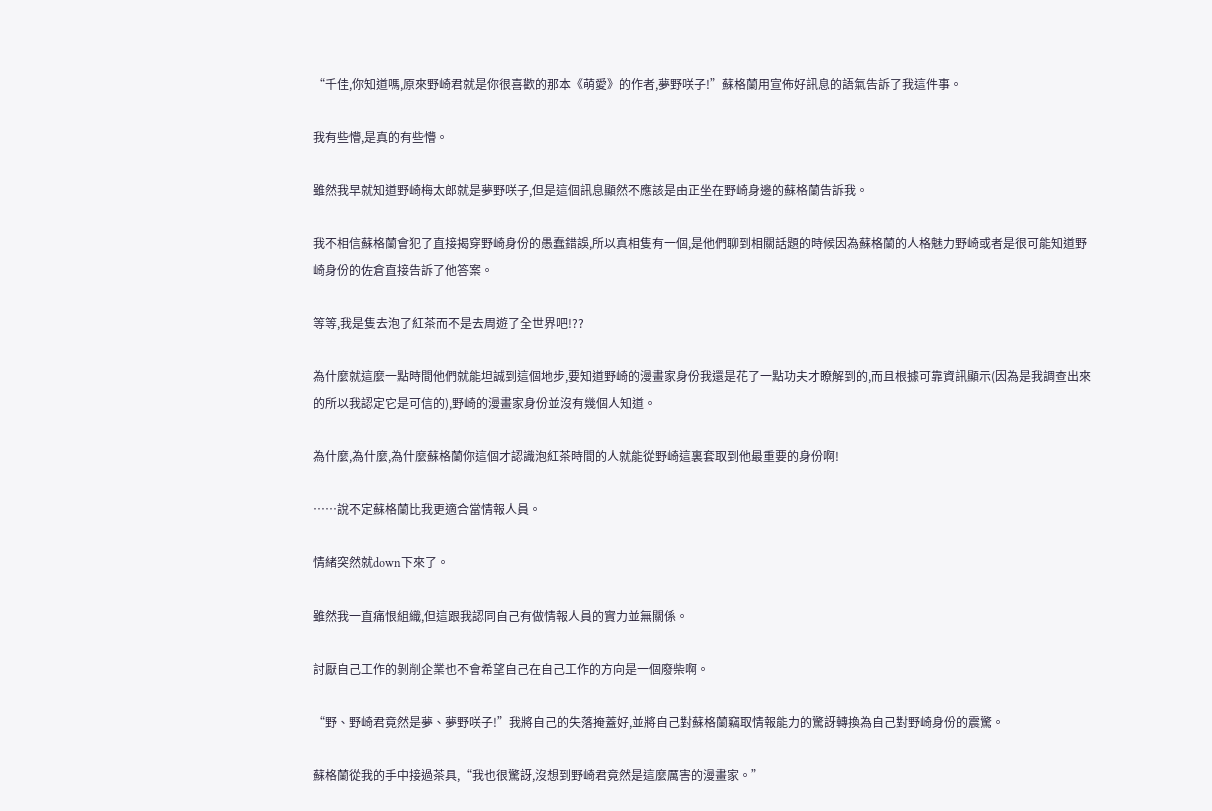“千佳,你知道嗎,原來野崎君就是你很喜歡的那本《萌愛》的作者,夢野咲子!”蘇格蘭用宣佈好訊息的語氣告訴了我這件事。

我有些懵,是真的有些懵。

雖然我早就知道野崎梅太郎就是夢野咲子,但是這個訊息顯然不應該是由正坐在野崎身邊的蘇格蘭告訴我。

我不相信蘇格蘭會犯了直接揭穿野崎身份的愚蠢錯誤,所以真相隻有一個,是他們聊到相關話題的時候因為蘇格蘭的人格魅力野崎或者是很可能知道野崎身份的佐倉直接告訴了他答案。

等等,我是隻去泡了紅茶而不是去周遊了全世界吧!??

為什麼就這麼一點時間他們就能坦誠到這個地步,要知道野崎的漫畫家身份我還是花了一點功夫才瞭解到的,而且根據可靠資訊顯示(因為是我調查出來的所以我認定它是可信的),野崎的漫畫家身份並沒有幾個人知道。

為什麼,為什麼,為什麼蘇格蘭你這個才認識泡紅茶時間的人就能從野崎這裏套取到他最重要的身份啊!

……說不定蘇格蘭比我更適合當情報人員。

情緒突然就down下來了。

雖然我一直痛恨組織,但這跟我認同自己有做情報人員的實力並無關係。

討厭自己工作的剝削企業也不會希望自己在自己工作的方向是一個廢柴啊。

“野、野崎君竟然是夢、夢野咲子!”我將自己的失落掩蓋好,並將自己對蘇格蘭竊取情報能力的驚訝轉換為自己對野崎身份的震驚。

蘇格蘭從我的手中接過茶具,“我也很驚訝,沒想到野崎君竟然是這麼厲害的漫畫家。”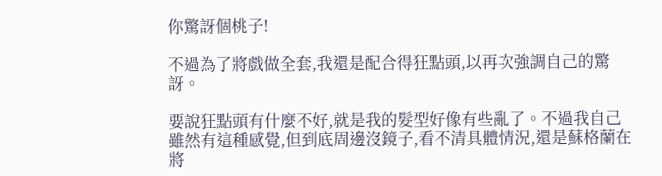你驚訝個桃子!

不過為了將戲做全套,我還是配合得狂點頭,以再次強調自己的驚訝。

要說狂點頭有什麼不好,就是我的髮型好像有些亂了。不過我自己雖然有這種感覺,但到底周邊沒鏡子,看不清具體情況,還是蘇格蘭在將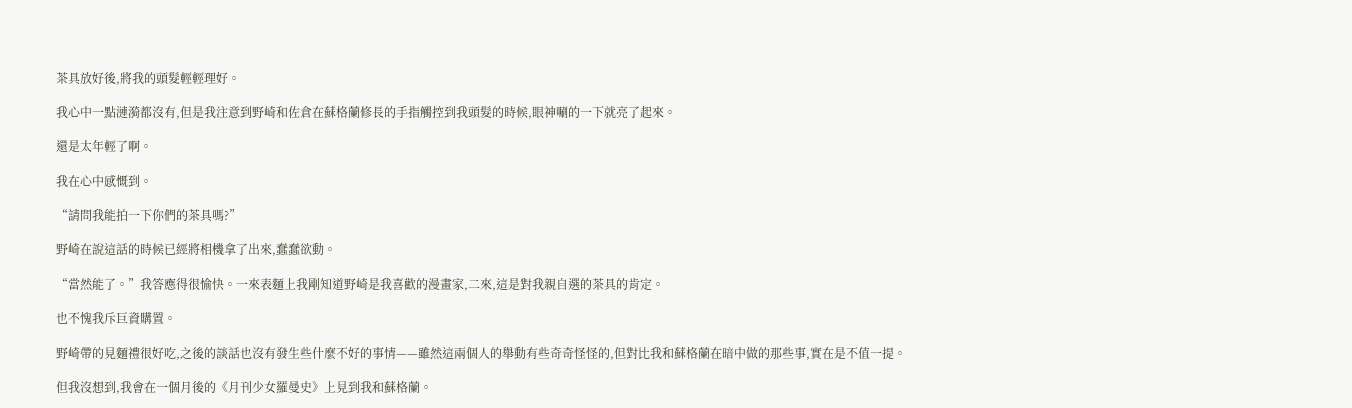茶具放好後,將我的頭髮輕輕理好。

我心中一點漣漪都沒有,但是我注意到野崎和佐倉在蘇格蘭修長的手指觸控到我頭髮的時候,眼神唰的一下就亮了起來。

還是太年輕了啊。

我在心中感慨到。

“請問我能拍一下你們的茶具嗎?”

野崎在說這話的時候已經將相機拿了出來,蠢蠢欲動。

“當然能了。”我答應得很愉快。一來表麵上我剛知道野崎是我喜歡的漫畫家,二來,這是對我親自選的茶具的肯定。

也不愧我斥巨資購置。

野崎帶的見麵禮很好吃,之後的談話也沒有發生些什麼不好的事情——雖然這兩個人的舉動有些奇奇怪怪的,但對比我和蘇格蘭在暗中做的那些事,實在是不值一提。

但我沒想到,我會在一個月後的《月刊少女羅曼史》上見到我和蘇格蘭。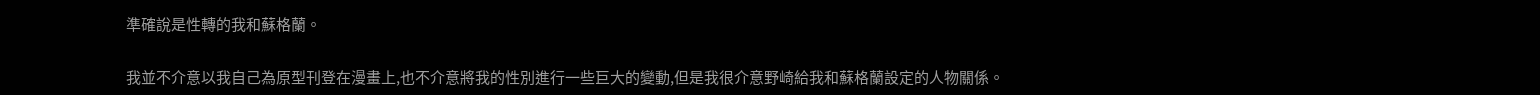準確說是性轉的我和蘇格蘭。

我並不介意以我自己為原型刊登在漫畫上,也不介意將我的性別進行一些巨大的變動,但是我很介意野崎給我和蘇格蘭設定的人物關係。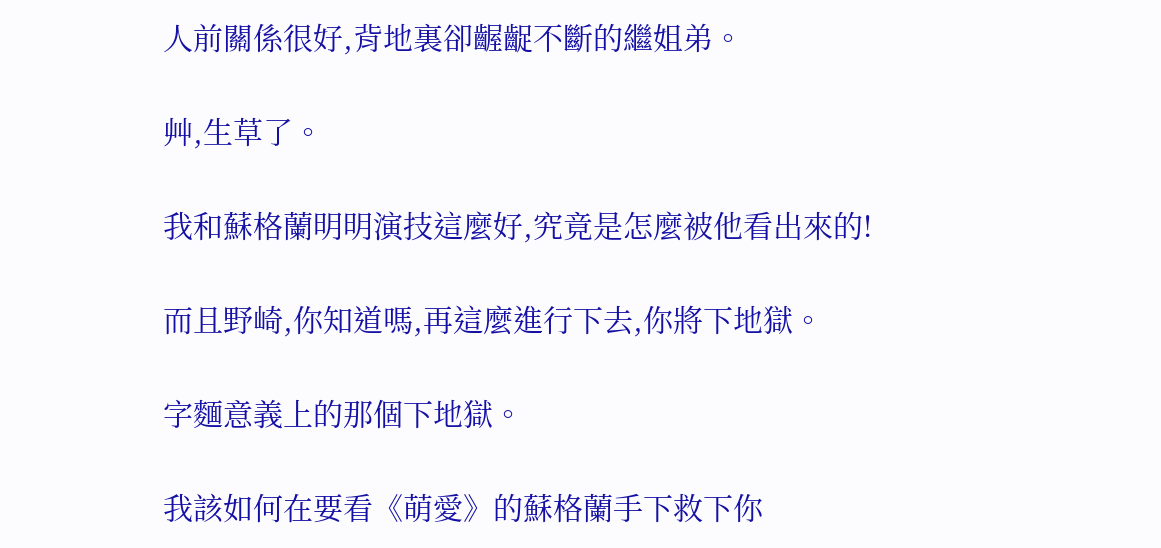人前關係很好,背地裏卻齷齪不斷的繼姐弟。

艸,生草了。

我和蘇格蘭明明演技這麼好,究竟是怎麼被他看出來的!

而且野崎,你知道嗎,再這麼進行下去,你將下地獄。

字麵意義上的那個下地獄。

我該如何在要看《萌愛》的蘇格蘭手下救下你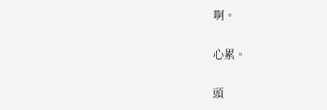啊。

心累。

頭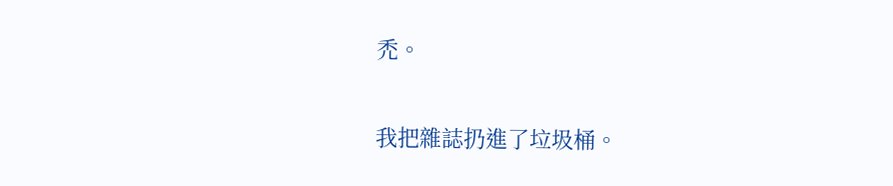禿。

我把雜誌扔進了垃圾桶。